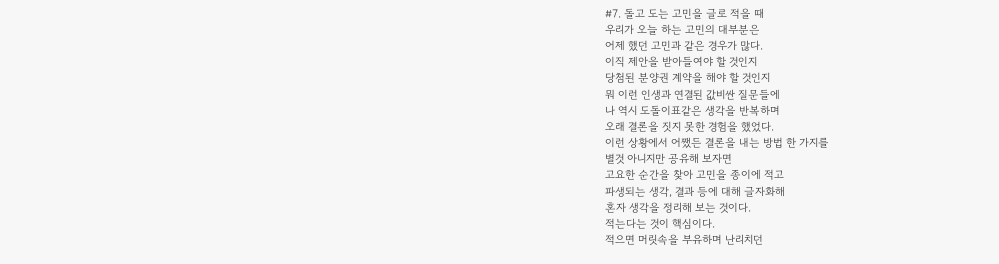#7. 돌고 도는 고민을 글로 적을 때
우리가 오늘 하는 고민의 대부분은
어제 했던 고민과 같은 경우가 많다.
이직 제안을 받아들여야 할 것인지
당첨된 분양권 계약을 해야 할 것인지
뭐 이런 인생과 연결된 값비싼 질문들에
나 역시 도돌이표같은 생각을 반복하며
오래 결론을 짓지 못한 경험을 했었다.
이런 상황에서 어쨌든 결론을 내는 방법 한 가지를
별것 아니지만 공유해 보자면
고요한 순간을 찾아 고민을 종이에 적고
파생되는 생각, 결과 등에 대해 글자화해
혼자 생각을 정리해 보는 것이다.
적는다는 것이 핵심이다.
적으면 머릿속을 부유하며 난리치던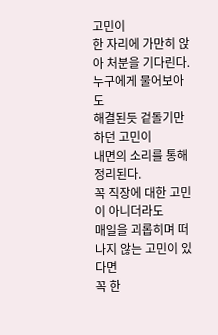고민이
한 자리에 가만히 앉아 처분을 기다린다.
누구에게 물어보아도
해결된듯 겉돌기만 하던 고민이
내면의 소리를 통해 정리된다.
꼭 직장에 대한 고민이 아니더라도
매일을 괴롭히며 떠나지 않는 고민이 있다면
꼭 한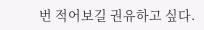번 적어보길 권유하고 싶다.